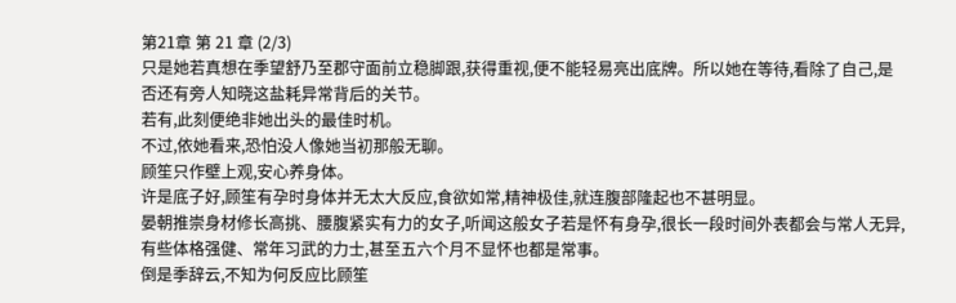第21章 第 21 章 (2/3)
只是她若真想在季望舒乃至郡守面前立稳脚跟,获得重视,便不能轻易亮出底牌。所以她在等待,看除了自己,是否还有旁人知晓这盐耗异常背后的关节。
若有,此刻便绝非她出头的最佳时机。
不过,依她看来,恐怕没人像她当初那般无聊。
顾笙只作壁上观,安心养身体。
许是底子好,顾笙有孕时身体并无太大反应,食欲如常,精神极佳,就连腹部隆起也不甚明显。
晏朝推崇身材修长高挑、腰腹紧实有力的女子,听闻这般女子若是怀有身孕,很长一段时间外表都会与常人无异,有些体格强健、常年习武的力士,甚至五六个月不显怀也都是常事。
倒是季辞云,不知为何反应比顾笙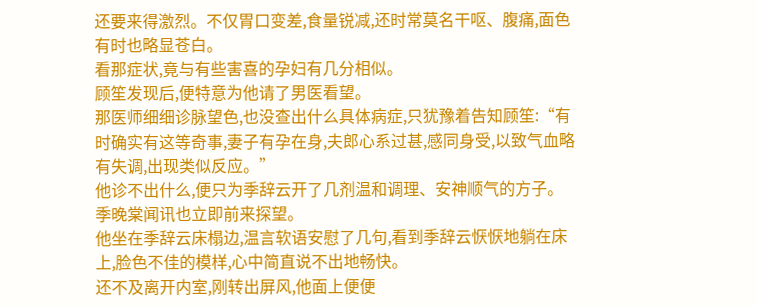还要来得激烈。不仅胃口变差,食量锐减,还时常莫名干呕、腹痛,面色有时也略显苍白。
看那症状,竟与有些害喜的孕妇有几分相似。
顾笙发现后,便特意为他请了男医看望。
那医师细细诊脉望色,也没查出什么具体病症,只犹豫着告知顾笙:“有时确实有这等奇事,妻子有孕在身,夫郎心系过甚,感同身受,以致气血略有失调,出现类似反应。”
他诊不出什么,便只为季辞云开了几剂温和调理、安神顺气的方子。
季晚棠闻讯也立即前来探望。
他坐在季辞云床榻边,温言软语安慰了几句,看到季辞云恹恹地躺在床上,脸色不佳的模样,心中简直说不出地畅快。
还不及离开内室,刚转出屏风,他面上便便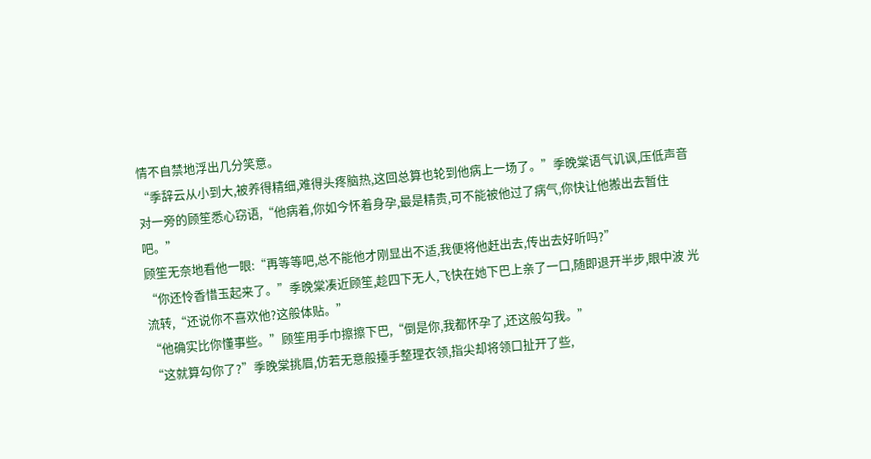情不自禁地浮出几分笑意。
“季辞云从小到大,被养得精细,难得头疼脑热,这回总算也轮到他病上一场了。”季晚棠语气讥讽,压低声音对一旁的顾笙悉心窃语,“他病着,你如今怀着身孕,最是精贵,可不能被他过了病气,你快让他搬出去暂住吧。”
顾笙无奈地看他一眼:“再等等吧,总不能他才刚显出不适,我便将他赶出去,传出去好听吗?”
“你还怜香惜玉起来了。”季晚棠凑近顾笙,趁四下无人,飞快在她下巴上亲了一口,随即退开半步,眼中波 光流转,“还说你不喜欢他?这般体贴。”
“他确实比你懂事些。”顾笙用手巾擦擦下巴,“倒是你,我都怀孕了,还这般勾我。”
“这就算勾你了?”季晚棠挑眉,仿若无意般擡手整理衣领,指尖却将领口扯开了些,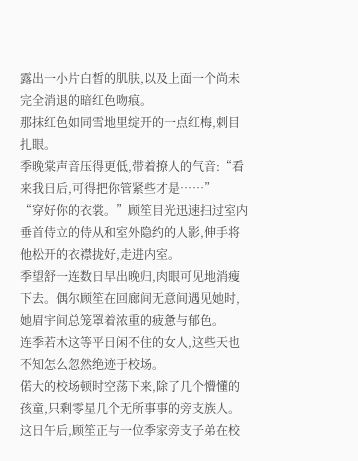露出一小片白皙的肌肤,以及上面一个尚未完全消退的暗红色吻痕。
那抹红色如同雪地里绽开的一点红梅,刺目扎眼。
季晚棠声音压得更低,带着撩人的气音:“看来我日后,可得把你管紧些才是……”
“穿好你的衣裳。”顾笙目光迅速扫过室内垂首侍立的侍从和室外隐约的人影,伸手将他松开的衣襟拢好,走进内室。
季望舒一连数日早出晚归,肉眼可见地消瘦下去。偶尔顾笙在回廊间无意间遇见她时,她眉宇间总笼罩着浓重的疲惫与郁色。
连季若木这等平日闲不住的女人,这些天也不知怎么忽然绝迹于校场。
偌大的校场顿时空荡下来,除了几个懵懂的孩童,只剩零星几个无所事事的旁支族人。
这日午后,顾笙正与一位季家旁支子弟在校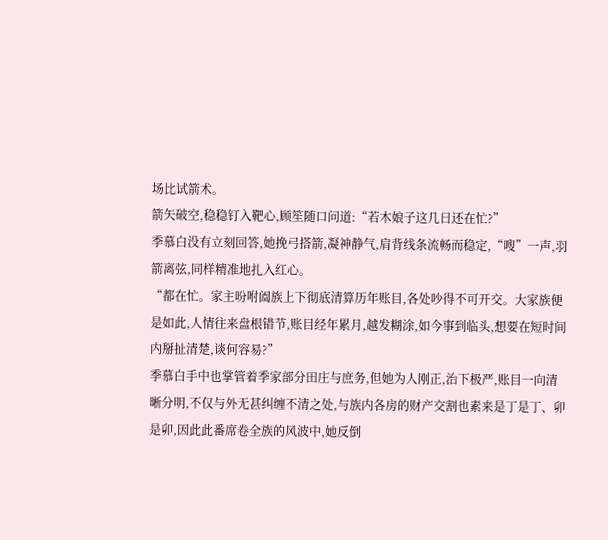场比试箭术。
箭矢破空,稳稳钉入靶心,顾笙随口问道:“若木娘子这几日还在忙?”
季慕白没有立刻回答,她挽弓搭箭,凝神静气,肩背线条流畅而稳定,“嗖”一声,羽箭离弦,同样精准地扎入红心。
“都在忙。家主吩咐阖族上下彻底清算历年账目,各处吵得不可开交。大家族便是如此,人情往来盘根错节,账目经年累月,越发糊涂,如今事到临头,想要在短时间内掰扯清楚,谈何容易?”
季慕白手中也掌管着季家部分田庄与庶务,但她为人刚正,治下极严,账目一向清晰分明,不仅与外无甚纠缠不清之处,与族内各房的财产交割也素来是丁是丁、卯是卯,因此此番席卷全族的风波中,她反倒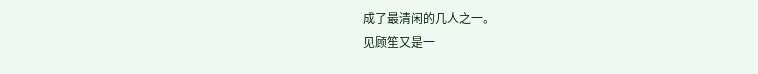成了最清闲的几人之一。
见顾笙又是一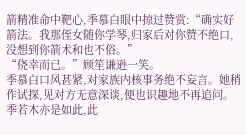箭精准命中靶心,季慕白眼中掠过赞赏:“确实好箭法。我那侄女随你学琴,归家后对你赞不绝口,没想到你箭术和也不俗。”
“侥幸而已。”顾笙谦逊一笑。
季慕白口风甚紧,对家族内核事务绝不妄言。她稍作试探,见对方无意深谈,便也识趣地不再追问。
季若木亦是如此,此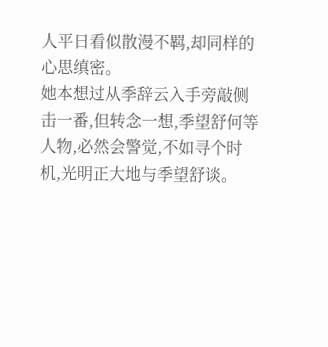人平日看似散漫不羁,却同样的心思缜密。
她本想过从季辞云入手旁敲侧击一番,但转念一想,季望舒何等人物,必然会警觉,不如寻个时机,光明正大地与季望舒谈。